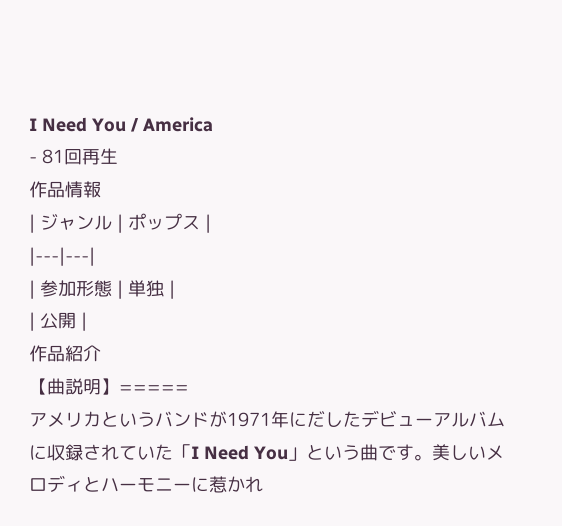I Need You / America
- 81回再生
作品情報
| ジャンル | ポップス |
|---|---|
| 参加形態 | 単独 |
| 公開 |
作品紹介
【曲説明】=====
アメリカというバンドが1971年にだしたデビューアルバムに収録されていた「I Need You」という曲です。美しいメロディとハーモニーに惹かれ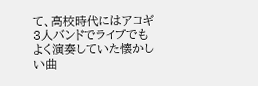て、高校時代にはアコギ3人バンドでライブでもよく演奏していた懐かしい曲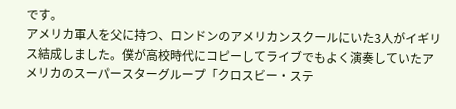です。
アメリカ軍人を父に持つ、ロンドンのアメリカンスクールにいた3人がイギリス結成しました。僕が高校時代にコピーしてライブでもよく演奏していたアメリカのスーパースターグループ「クロスビー・ステ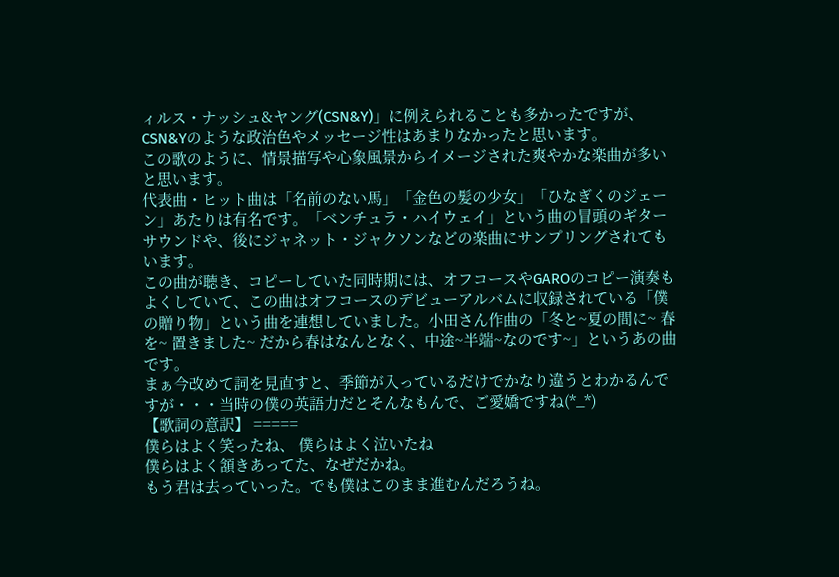ィルス・ナッシュ&ヤング(CSN&Y)」に例えられることも多かったですが、CSN&Yのような政治色やメッセージ性はあまりなかったと思います。
この歌のように、情景描写や心象風景からイメージされた爽やかな楽曲が多いと思います。
代表曲・ヒット曲は「名前のない馬」「金色の髪の少女」「ひなぎくのジェーン」あたりは有名です。「ベンチュラ・ハイウェイ」という曲の冒頭のギターサウンドや、後にジャネット・ジャクソンなどの楽曲にサンプリングされてもいます。
この曲が聴き、コピーしていた同時期には、オフコースやGAROのコピー演奏もよくしていて、この曲はオフコースのデビューアルバムに収録されている「僕の贈り物」という曲を連想していました。小田さん作曲の「冬と~夏の間に~ 春を~ 置きました~ だから春はなんとなく、中途~半端~なのです~」というあの曲です。
まぁ今改めて詞を見直すと、季節が入っているだけでかなり違うとわかるんですが・・・当時の僕の英語力だとそんなもんで、ご愛嬌ですね(*_*)
【歌詞の意訳】 =====
僕らはよく笑ったね、 僕らはよく泣いたね
僕らはよく頷きあってた、なぜだかね。
もう君は去っていった。でも僕はこのまま進むんだろうね。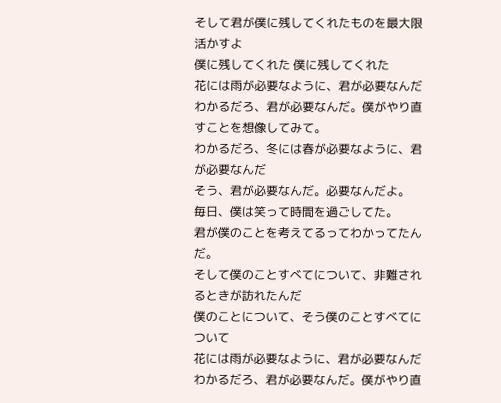そして君が僕に残してくれたものを最大限活かすよ
僕に残してくれた 僕に残してくれた
花には雨が必要なように、君が必要なんだ
わかるだろ、君が必要なんだ。僕がやり直すことを想像してみて。
わかるだろ、冬には春が必要なように、君が必要なんだ
そう、君が必要なんだ。必要なんだよ。
毎日、僕は笑って時間を過ごしてた。
君が僕のことを考えてるってわかってたんだ。
そして僕のことすべてについて、非難されるときが訪れたんだ
僕のことについて、そう僕のことすべてについて
花には雨が必要なように、君が必要なんだ
わかるだろ、君が必要なんだ。僕がやり直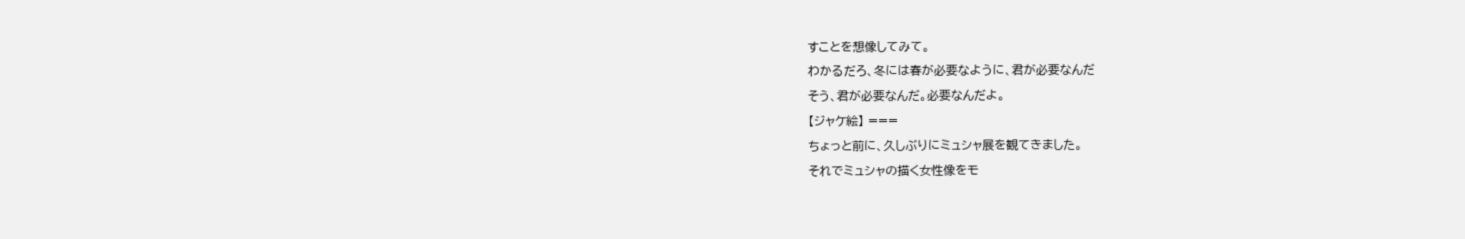すことを想像してみて。
わかるだろ、冬には春が必要なように、君が必要なんだ
そう、君が必要なんだ。必要なんだよ。
【ジャケ絵】 ===
ちょっと前に、久しぶりにミュシャ展を観てきました。
それでミュシャの描く女性像をモ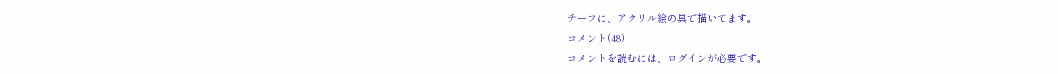チーフに、アクリル絵の具で描いてます。
コメント(48)
コメントを読むには、ログインが必要です。